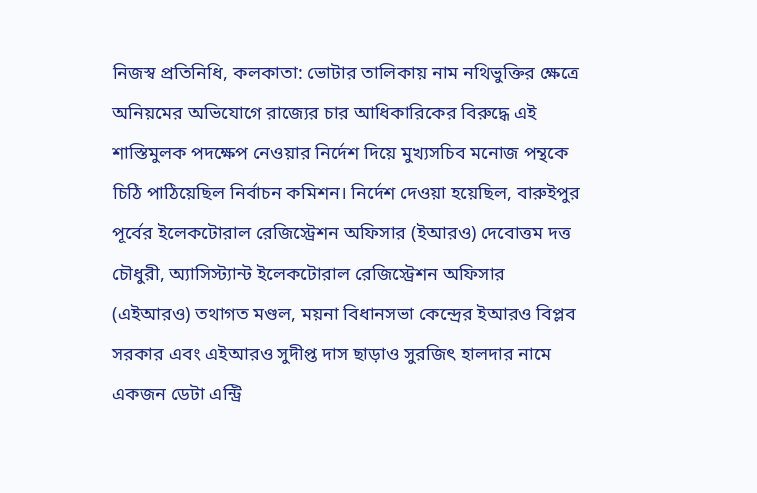নিজস্ব প্রতিনিধি, কলকাতা: ভোটার তালিকায় নাম নথিভুক্তির ক্ষেত্রে অনিয়মের অভিযোগে রাজ্যের চার আধিকারিকের বিরুদ্ধে এই শাস্তিমুলক পদক্ষেপ নেওয়ার নির্দেশ দিয়ে মুখ্যসচিব মনোজ পন্থকে চিঠি পাঠিয়েছিল নির্বাচন কমিশন। নির্দেশ দেওয়া হয়েছিল, বারুইপুর পূর্বের ইলেকটোরাল রেজিস্ট্রেশন অফিসার (ইআরও) দেবোত্তম দত্ত চৌধুরী, অ্যাসিস্ট্যান্ট ইলেকটোরাল রেজিস্ট্রেশন অফিসার (এইআরও) তথাগত মণ্ডল, ময়না বিধানসভা কেন্দ্রের ইআরও বিপ্লব সরকার এবং এইআরও সুদীপ্ত দাস ছাড়াও সুরজিৎ হালদার নামে একজন ডেটা এন্ট্রি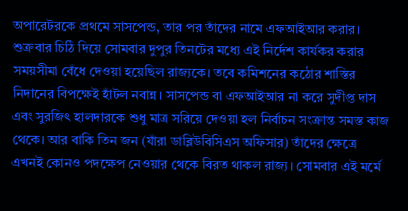অপারেটরকে প্রথমে সাসপেন্ড, তার পর তাঁদের নামে এফআইআর করার। শুক্রবার চিঠি দিয়ে সোমবার দুপুর তিনটের মধ্যে এই নির্দেশ কার্যকর করার সময়সীমা বেঁধে দেওয়া হয়েছিল রাজ্যকে। তবে কমিশনের কঠোর শাস্তির নিদানের বিপক্ষেই হাঁটল নবান্ন। সাসপেন্ড বা এফআইআর না করে সুদীপ্ত দাস এবং সুরজিৎ হালদারকে শুধু মাত্র সরিয়ে দেওয়া হল নির্বাচন সংক্রান্ত সমস্ত কাজ থেকে। আর বাকি তিন জন (যাঁরা ডাব্লিউবিসিএস অফিসার) তাঁদের ক্ষেত্রে এখনই কোনও পদক্ষেপ নেওয়ার থেকে বিরত থাকল রাজ্য। সোমবার এই মর্মে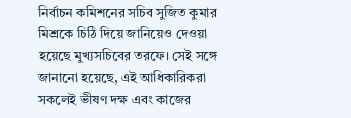নির্বাচন কমিশনের সচিব সুজিত কুমার মিশ্রকে চিঠি দিয়ে জানিয়েও দেওয়া হয়েছে মুখ্যসচিবের তরফে। সেই সঙ্গে জানানো হয়েছে, এই আধিকারিকরা সকলেই ভীষণ দক্ষ এবং কাজের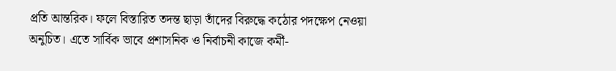প্রতি আন্তরিক। ফলে বিস্তারিত তদন্ত ছাড়া তাঁদের বিরুদ্ধে কঠোর পদক্ষেপ নেওয়া অনুচিত। এতে সার্বিক ভাবে প্রশাসনিক ও নির্বাচনী কাজে কর্মী-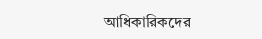আধিকারিকদের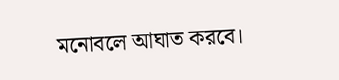মনোবলে আঘাত করবে।